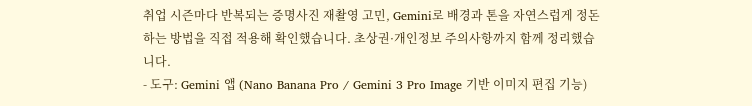취업 시즌마다 반복되는 증명사진 재촬영 고민, Gemini로 배경과 톤을 자연스럽게 정돈하는 방법을 직접 적용해 확인했습니다. 초상권·개인정보 주의사항까지 함께 정리했습니다.
- 도구: Gemini 앱 (Nano Banana Pro / Gemini 3 Pro Image 기반 이미지 편집 기능)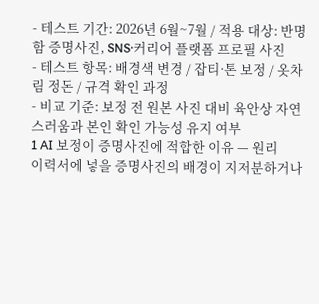- 테스트 기간: 2026년 6월~7월 / 적용 대상: 반명함 증명사진, SNS·커리어 플랫폼 프로필 사진
- 테스트 항목: 배경색 변경 / 잡티·톤 보정 / 옷차림 정돈 / 규격 확인 과정
- 비교 기준: 보정 전 원본 사진 대비 육안상 자연스러움과 본인 확인 가능성 유지 여부
1 AI 보정이 증명사진에 적합한 이유 — 원리
이력서에 넣을 증명사진의 배경이 지저분하거나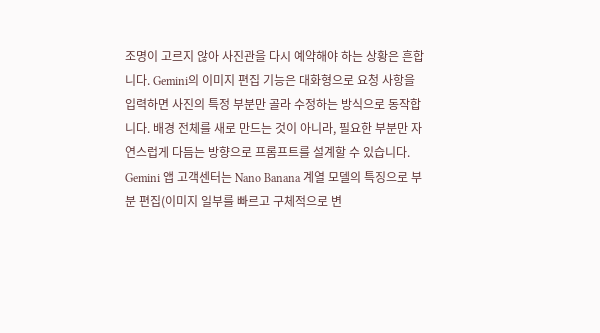조명이 고르지 않아 사진관을 다시 예약해야 하는 상황은 흔합니다. Gemini의 이미지 편집 기능은 대화형으로 요청 사항을 입력하면 사진의 특정 부분만 골라 수정하는 방식으로 동작합니다. 배경 전체를 새로 만드는 것이 아니라, 필요한 부분만 자연스럽게 다듬는 방향으로 프롬프트를 설계할 수 있습니다.
Gemini 앱 고객센터는 Nano Banana 계열 모델의 특징으로 부분 편집(이미지 일부를 빠르고 구체적으로 변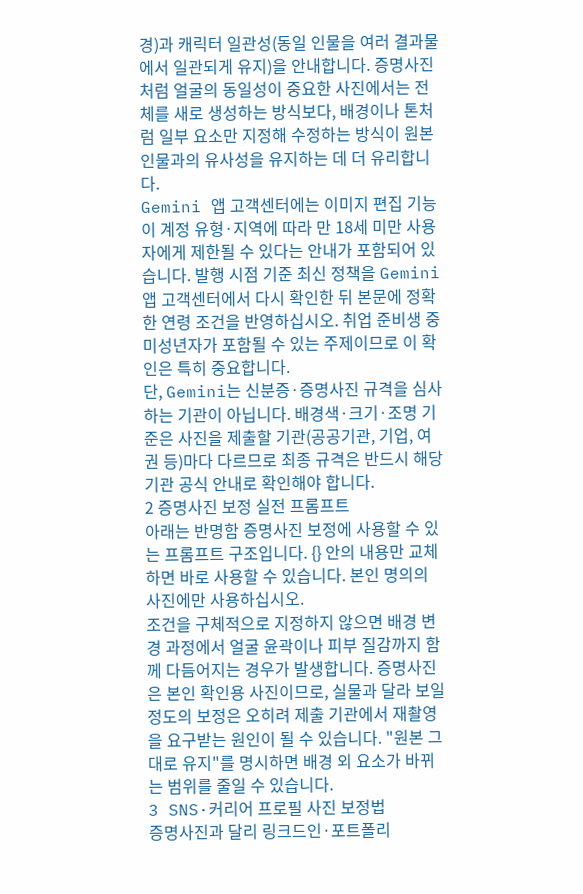경)과 캐릭터 일관성(동일 인물을 여러 결과물에서 일관되게 유지)을 안내합니다. 증명사진처럼 얼굴의 동일성이 중요한 사진에서는 전체를 새로 생성하는 방식보다, 배경이나 톤처럼 일부 요소만 지정해 수정하는 방식이 원본 인물과의 유사성을 유지하는 데 더 유리합니다.
Gemini 앱 고객센터에는 이미지 편집 기능이 계정 유형·지역에 따라 만 18세 미만 사용자에게 제한될 수 있다는 안내가 포함되어 있습니다. 발행 시점 기준 최신 정책을 Gemini 앱 고객센터에서 다시 확인한 뒤 본문에 정확한 연령 조건을 반영하십시오. 취업 준비생 중 미성년자가 포함될 수 있는 주제이므로 이 확인은 특히 중요합니다.
단, Gemini는 신분증·증명사진 규격을 심사하는 기관이 아닙니다. 배경색·크기·조명 기준은 사진을 제출할 기관(공공기관, 기업, 여권 등)마다 다르므로 최종 규격은 반드시 해당 기관 공식 안내로 확인해야 합니다.
2 증명사진 보정 실전 프롬프트
아래는 반명함 증명사진 보정에 사용할 수 있는 프롬프트 구조입니다. {} 안의 내용만 교체하면 바로 사용할 수 있습니다. 본인 명의의 사진에만 사용하십시오.
조건을 구체적으로 지정하지 않으면 배경 변경 과정에서 얼굴 윤곽이나 피부 질감까지 함께 다듬어지는 경우가 발생합니다. 증명사진은 본인 확인용 사진이므로, 실물과 달라 보일 정도의 보정은 오히려 제출 기관에서 재촬영을 요구받는 원인이 될 수 있습니다. "원본 그대로 유지"를 명시하면 배경 외 요소가 바뀌는 범위를 줄일 수 있습니다.
3 SNS·커리어 프로필 사진 보정법
증명사진과 달리 링크드인·포트폴리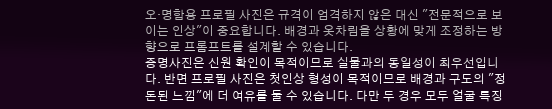오·명함용 프로필 사진은 규격이 엄격하지 않은 대신 "전문적으로 보이는 인상"이 중요합니다. 배경과 옷차림을 상황에 맞게 조정하는 방향으로 프롬프트를 설계할 수 있습니다.
증명사진은 신원 확인이 목적이므로 실물과의 동일성이 최우선입니다. 반면 프로필 사진은 첫인상 형성이 목적이므로 배경과 구도의 "정돈된 느낌"에 더 여유를 둘 수 있습니다. 다만 두 경우 모두 얼굴 특징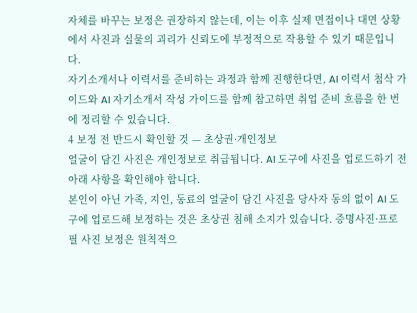자체를 바꾸는 보정은 권장하지 않는데, 이는 이후 실제 면접이나 대면 상황에서 사진과 실물의 괴리가 신뢰도에 부정적으로 작용할 수 있기 때문입니다.
자기소개서나 이력서를 준비하는 과정과 함께 진행한다면, AI 이력서 첨삭 가이드와 AI 자기소개서 작성 가이드를 함께 참고하면 취업 준비 흐름을 한 번에 정리할 수 있습니다.
4 보정 전 반드시 확인할 것 — 초상권·개인정보
얼굴이 담긴 사진은 개인정보로 취급됩니다. AI 도구에 사진을 업로드하기 전 아래 사항을 확인해야 합니다.
본인이 아닌 가족, 지인, 동료의 얼굴이 담긴 사진을 당사자 동의 없이 AI 도구에 업로드해 보정하는 것은 초상권 침해 소지가 있습니다. 증명사진·프로필 사진 보정은 원칙적으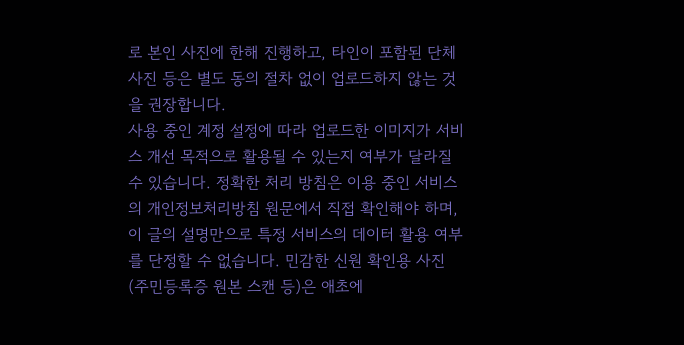로 본인 사진에 한해 진행하고, 타인이 포함된 단체 사진 등은 별도 동의 절차 없이 업로드하지 않는 것을 권장합니다.
사용 중인 계정 설정에 따라 업로드한 이미지가 서비스 개선 목적으로 활용될 수 있는지 여부가 달라질 수 있습니다. 정확한 처리 방침은 이용 중인 서비스의 개인정보처리방침 원문에서 직접 확인해야 하며, 이 글의 설명만으로 특정 서비스의 데이터 활용 여부를 단정할 수 없습니다. 민감한 신원 확인용 사진(주민등록증 원본 스캔 등)은 애초에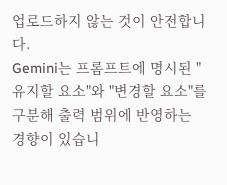업로드하지 않는 것이 안전합니다.
Gemini는 프롬프트에 명시된 "유지할 요소"와 "변경할 요소"를 구분해 출력 범위에 반영하는 경향이 있습니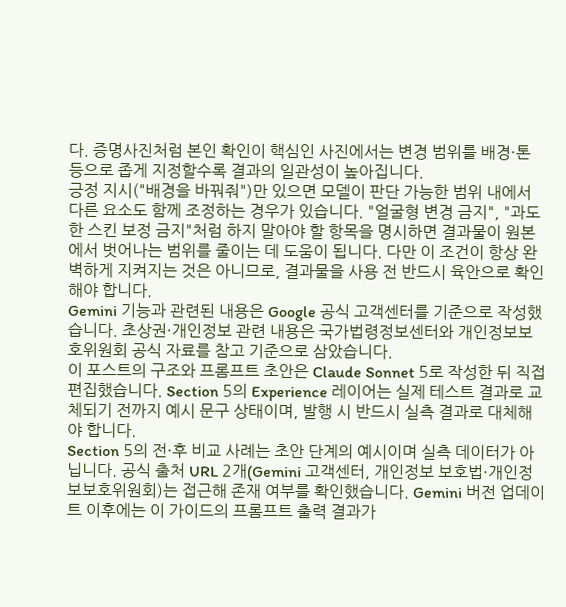다. 증명사진처럼 본인 확인이 핵심인 사진에서는 변경 범위를 배경·톤 등으로 좁게 지정할수록 결과의 일관성이 높아집니다.
긍정 지시("배경을 바꿔줘")만 있으면 모델이 판단 가능한 범위 내에서 다른 요소도 함께 조정하는 경우가 있습니다. "얼굴형 변경 금지", "과도한 스킨 보정 금지"처럼 하지 말아야 할 항목을 명시하면 결과물이 원본에서 벗어나는 범위를 줄이는 데 도움이 됩니다. 다만 이 조건이 항상 완벽하게 지켜지는 것은 아니므로, 결과물을 사용 전 반드시 육안으로 확인해야 합니다.
Gemini 기능과 관련된 내용은 Google 공식 고객센터를 기준으로 작성했습니다. 초상권·개인정보 관련 내용은 국가법령정보센터와 개인정보보호위원회 공식 자료를 참고 기준으로 삼았습니다.
이 포스트의 구조와 프롬프트 초안은 Claude Sonnet 5로 작성한 뒤 직접 편집했습니다. Section 5의 Experience 레이어는 실제 테스트 결과로 교체되기 전까지 예시 문구 상태이며, 발행 시 반드시 실측 결과로 대체해야 합니다.
Section 5의 전·후 비교 사례는 초안 단계의 예시이며 실측 데이터가 아닙니다. 공식 출처 URL 2개(Gemini 고객센터, 개인정보 보호법·개인정보보호위원회)는 접근해 존재 여부를 확인했습니다. Gemini 버전 업데이트 이후에는 이 가이드의 프롬프트 출력 결과가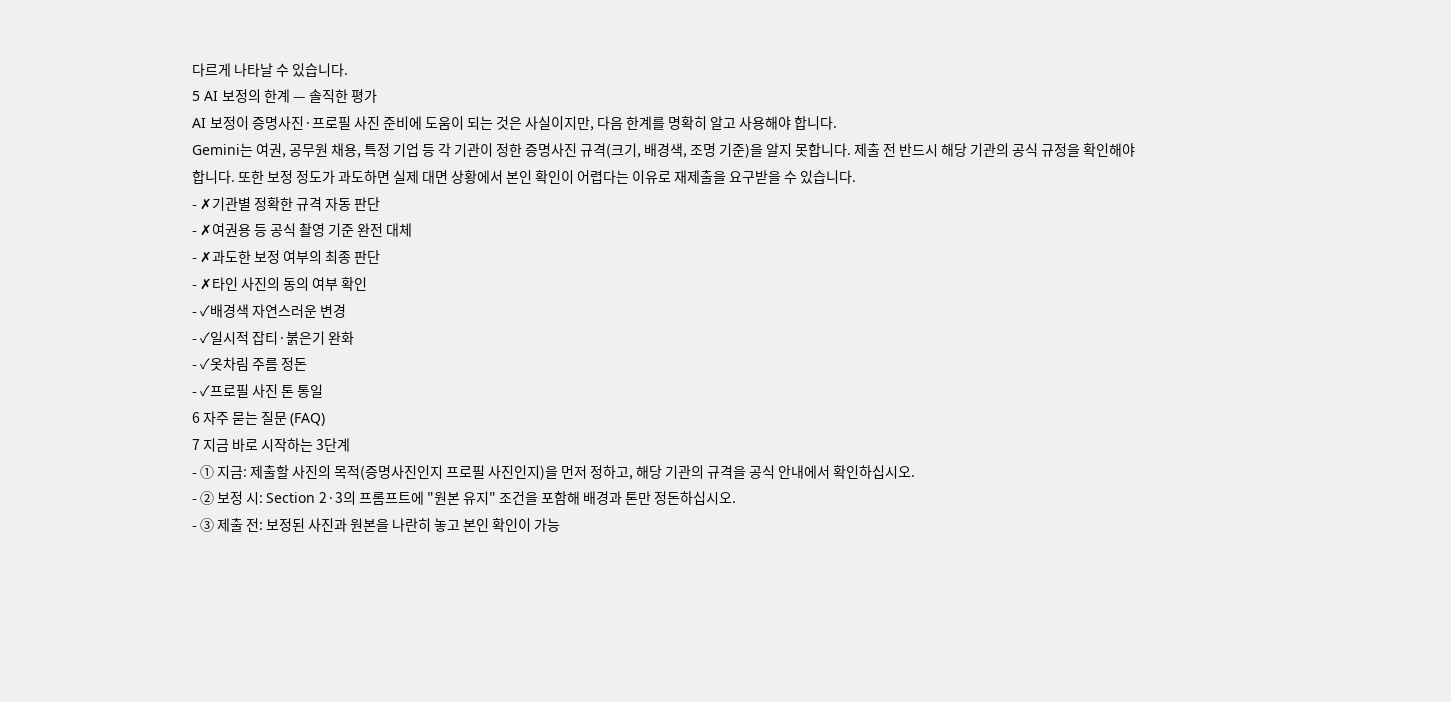다르게 나타날 수 있습니다.
5 AI 보정의 한계 — 솔직한 평가
AI 보정이 증명사진·프로필 사진 준비에 도움이 되는 것은 사실이지만, 다음 한계를 명확히 알고 사용해야 합니다.
Gemini는 여권, 공무원 채용, 특정 기업 등 각 기관이 정한 증명사진 규격(크기, 배경색, 조명 기준)을 알지 못합니다. 제출 전 반드시 해당 기관의 공식 규정을 확인해야 합니다. 또한 보정 정도가 과도하면 실제 대면 상황에서 본인 확인이 어렵다는 이유로 재제출을 요구받을 수 있습니다.
- ✗기관별 정확한 규격 자동 판단
- ✗여권용 등 공식 촬영 기준 완전 대체
- ✗과도한 보정 여부의 최종 판단
- ✗타인 사진의 동의 여부 확인
- ✓배경색 자연스러운 변경
- ✓일시적 잡티·붉은기 완화
- ✓옷차림 주름 정돈
- ✓프로필 사진 톤 통일
6 자주 묻는 질문 (FAQ)
7 지금 바로 시작하는 3단계
- ① 지금: 제출할 사진의 목적(증명사진인지 프로필 사진인지)을 먼저 정하고, 해당 기관의 규격을 공식 안내에서 확인하십시오.
- ② 보정 시: Section 2·3의 프롬프트에 "원본 유지" 조건을 포함해 배경과 톤만 정돈하십시오.
- ③ 제출 전: 보정된 사진과 원본을 나란히 놓고 본인 확인이 가능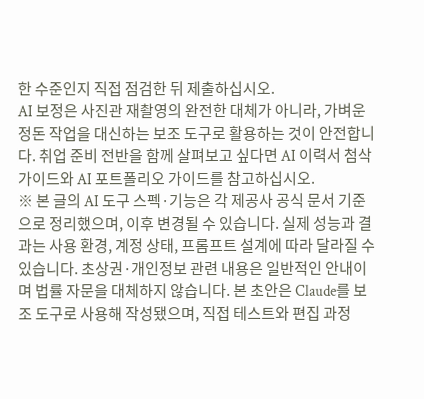한 수준인지 직접 점검한 뒤 제출하십시오.
AI 보정은 사진관 재촬영의 완전한 대체가 아니라, 가벼운 정돈 작업을 대신하는 보조 도구로 활용하는 것이 안전합니다. 취업 준비 전반을 함께 살펴보고 싶다면 AI 이력서 첨삭 가이드와 AI 포트폴리오 가이드를 참고하십시오.
※ 본 글의 AI 도구 스펙·기능은 각 제공사 공식 문서 기준으로 정리했으며, 이후 변경될 수 있습니다. 실제 성능과 결과는 사용 환경, 계정 상태, 프롬프트 설계에 따라 달라질 수 있습니다. 초상권·개인정보 관련 내용은 일반적인 안내이며 법률 자문을 대체하지 않습니다. 본 초안은 Claude를 보조 도구로 사용해 작성됐으며, 직접 테스트와 편집 과정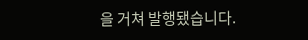을 거쳐 발행됐습니다.